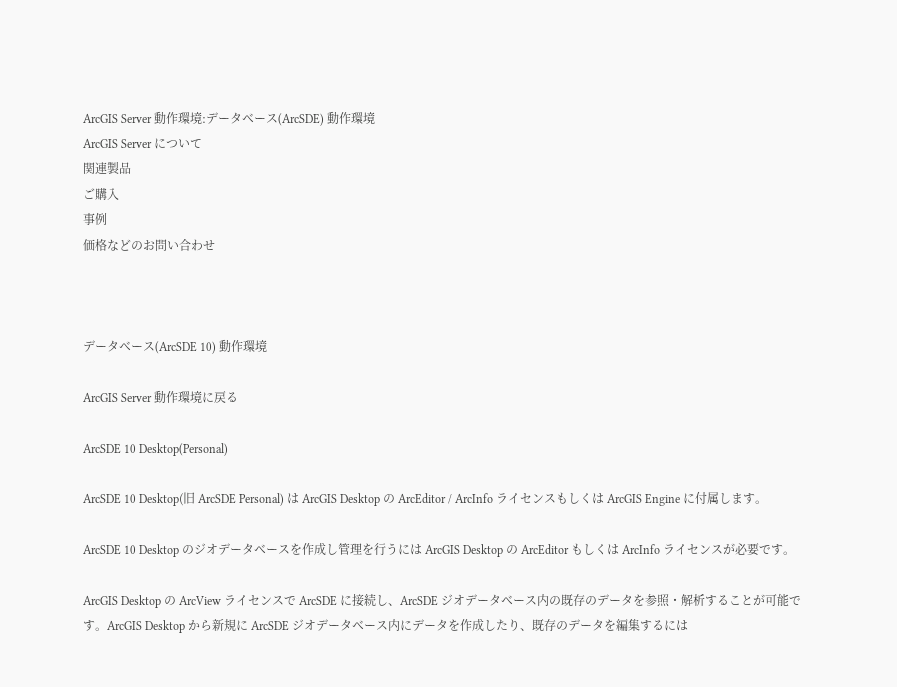ArcGIS Server 動作環境:データベース(ArcSDE) 動作環境
ArcGIS Server について
関連製品
ご購入
事例
価格などのお問い合わせ



データベース(ArcSDE 10) 動作環境

ArcGIS Server 動作環境に戻る

ArcSDE 10 Desktop(Personal)

ArcSDE 10 Desktop(旧 ArcSDE Personal) は ArcGIS Desktop の ArcEditor / ArcInfo ライセンスもしくは ArcGIS Engine に付属します。

ArcSDE 10 Desktop のジオデータベースを作成し管理を行うには ArcGIS Desktop の ArcEditor もしくは ArcInfo ライセンスが必要です。

ArcGIS Desktop の ArcView ライセンスで ArcSDE に接続し、ArcSDE ジオデータベース内の既存のデータを参照・解析することが可能です。ArcGIS Desktop から新規に ArcSDE ジオデータベース内にデータを作成したり、既存のデータを編集するには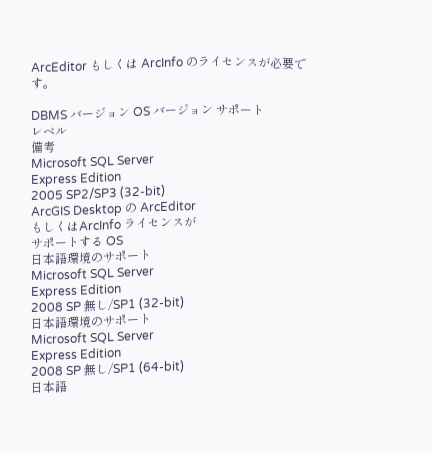ArcEditor もしくは ArcInfo のライセンスが必要です。

DBMS バージョン OS バージョン サポート
レベル
備考
Microsoft SQL Server
Express Edition
2005 SP2/SP3 (32-bit)
ArcGIS Desktop の ArcEditor
もしくはArcInfo ライセンスが
サポートする OS
日本語環境のサポート
Microsoft SQL Server
Express Edition
2008 SP 無し/SP1 (32-bit)
日本語環境のサポート
Microsoft SQL Server
Express Edition
2008 SP 無し/SP1 (64-bit)
日本語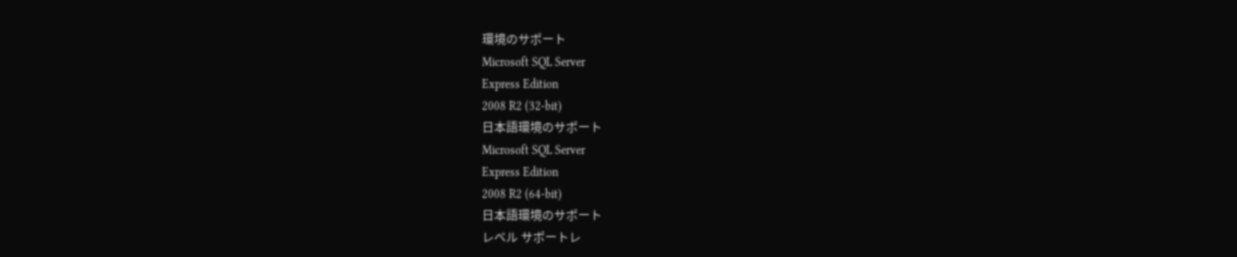環境のサポート
Microsoft SQL Server
Express Edition
2008 R2 (32-bit)
日本語環境のサポート
Microsoft SQL Server
Express Edition
2008 R2 (64-bit)
日本語環境のサポート
レベル サポートレ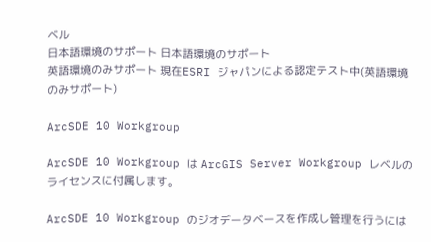ベル
日本語環境のサポート 日本語環境のサポート
英語環境のみサポート 現在ESRI ジャパンによる認定テスト中(英語環境のみサポート)

ArcSDE 10 Workgroup

ArcSDE 10 Workgroup は ArcGIS Server Workgroup レベルのライセンスに付属します。

ArcSDE 10 Workgroup のジオデータベースを作成し管理を行うには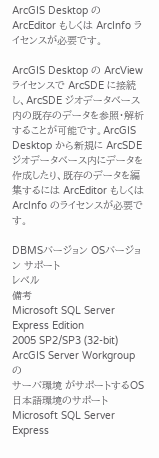ArcGIS Desktop の ArcEditor もしくは ArcInfo ライセンスが必要です。

ArcGIS Desktop の ArcView ライセンスで ArcSDE に接続し、ArcSDE ジオデータベース内の既存のデータを参照・解析することが可能です。ArcGIS Desktop から新規に ArcSDE ジオデータベース内にデータを作成したり、既存のデータを編集するには ArcEditor もしくは ArcInfo のライセンスが必要です。

DBMSバージョン OSバージョン サポート
レベル
備考
Microsoft SQL Server
Express Edition
2005 SP2/SP3 (32-bit)
ArcGIS Server Workgroupの
サーバ環境 がサポートするOS
日本語環境のサポート
Microsoft SQL Server
Express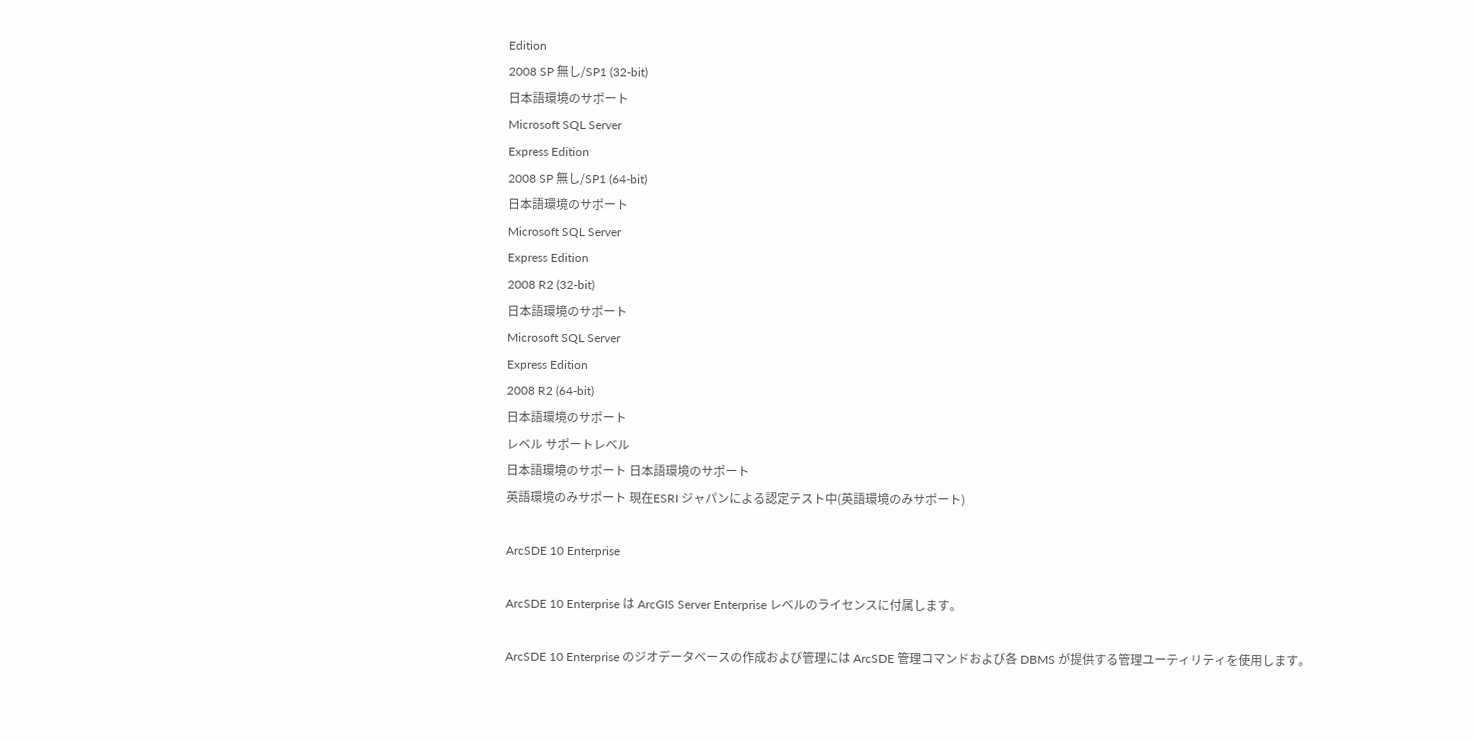Edition
2008 SP 無し/SP1 (32-bit)
日本語環境のサポート
Microsoft SQL Server
Express Edition
2008 SP 無し/SP1 (64-bit)
日本語環境のサポート
Microsoft SQL Server
Express Edition
2008 R2 (32-bit)
日本語環境のサポート
Microsoft SQL Server
Express Edition
2008 R2 (64-bit)
日本語環境のサポート
レベル サポートレベル
日本語環境のサポート 日本語環境のサポート
英語環境のみサポート 現在ESRI ジャパンによる認定テスト中(英語環境のみサポート)

ArcSDE 10 Enterprise

ArcSDE 10 Enterprise は ArcGIS Server Enterprise レベルのライセンスに付属します。

ArcSDE 10 Enterprise のジオデータベースの作成および管理には ArcSDE 管理コマンドおよび各 DBMS が提供する管理ユーティリティを使用します。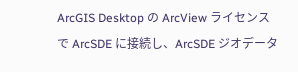ArcGIS Desktop の ArcView ライセンスで ArcSDE に接続し、ArcSDE ジオデータ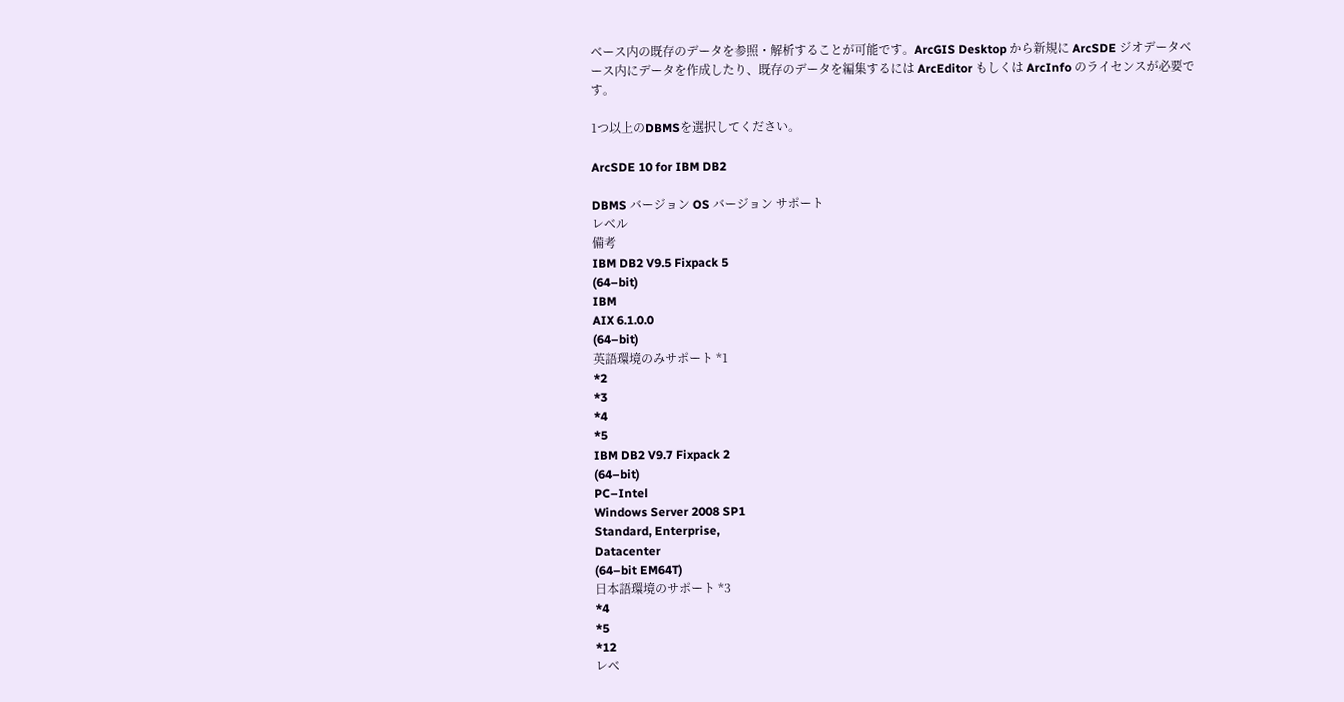ベース内の既存のデータを参照・解析することが可能です。ArcGIS Desktop から新規に ArcSDE ジオデータベース内にデータを作成したり、既存のデータを編集するには ArcEditor もしくは ArcInfo のライセンスが必要です。

1つ以上のDBMSを選択してください。

ArcSDE 10 for IBM DB2

DBMS バージョン OS バージョン サポート
レベル
備考
IBM DB2 V9.5 Fixpack 5
(64–bit)
IBM
AIX 6.1.0.0
(64–bit)
英語環境のみサポート *1
*2
*3
*4
*5
IBM DB2 V9.7 Fixpack 2
(64–bit)
PC–Intel
Windows Server 2008 SP1
Standard, Enterprise,
Datacenter
(64–bit EM64T)
日本語環境のサポート *3
*4
*5
*12
レベ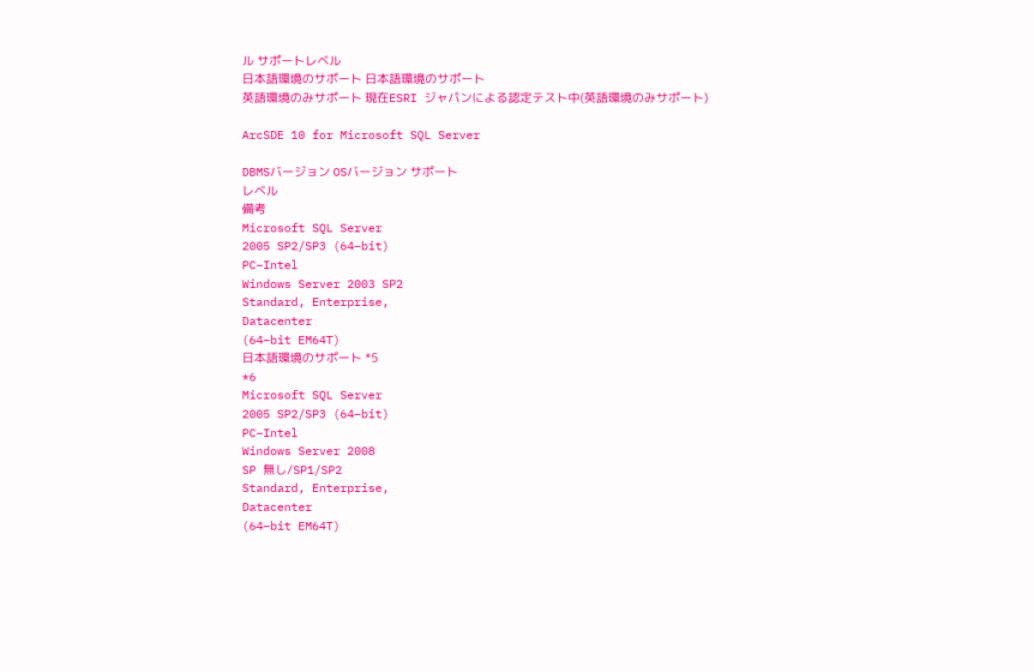ル サポートレベル
日本語環境のサポート 日本語環境のサポート
英語環境のみサポート 現在ESRI ジャパンによる認定テスト中(英語環境のみサポート)

ArcSDE 10 for Microsoft SQL Server

DBMSバージョン OSバージョン サポート
レベル
備考
Microsoft SQL Server
2005 SP2/SP3 (64–bit)
PC–Intel
Windows Server 2003 SP2
Standard, Enterprise,
Datacenter
(64–bit EM64T)
日本語環境のサポート *5
*6
Microsoft SQL Server
2005 SP2/SP3 (64–bit)
PC–Intel
Windows Server 2008
SP 無し/SP1/SP2
Standard, Enterprise,
Datacenter
(64–bit EM64T)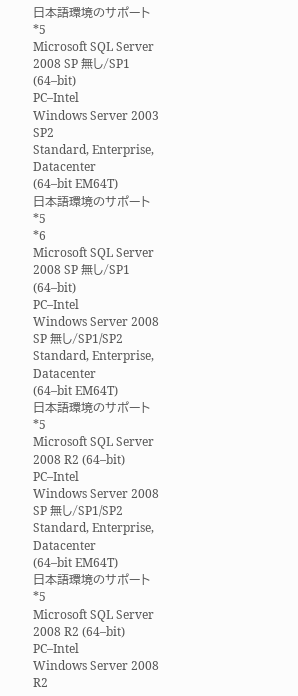日本語環境のサポート *5
Microsoft SQL Server
2008 SP 無し/SP1 (64–bit)
PC–Intel
Windows Server 2003 SP2
Standard, Enterprise,
Datacenter
(64–bit EM64T)
日本語環境のサポート *5
*6
Microsoft SQL Server
2008 SP 無し/SP1 (64–bit)
PC–Intel
Windows Server 2008
SP 無し/SP1/SP2
Standard, Enterprise,
Datacenter
(64–bit EM64T)
日本語環境のサポート *5
Microsoft SQL Server
2008 R2 (64–bit)
PC–Intel
Windows Server 2008
SP 無し/SP1/SP2
Standard, Enterprise,
Datacenter
(64–bit EM64T)
日本語環境のサポート *5
Microsoft SQL Server
2008 R2 (64–bit)
PC–Intel
Windows Server 2008 R2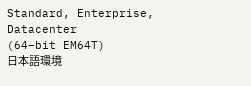Standard, Enterprise,
Datacenter
(64–bit EM64T)
日本語環境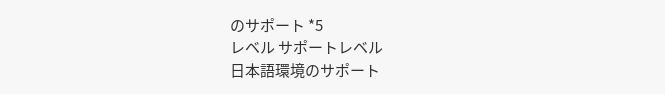のサポート *5
レベル サポートレベル
日本語環境のサポート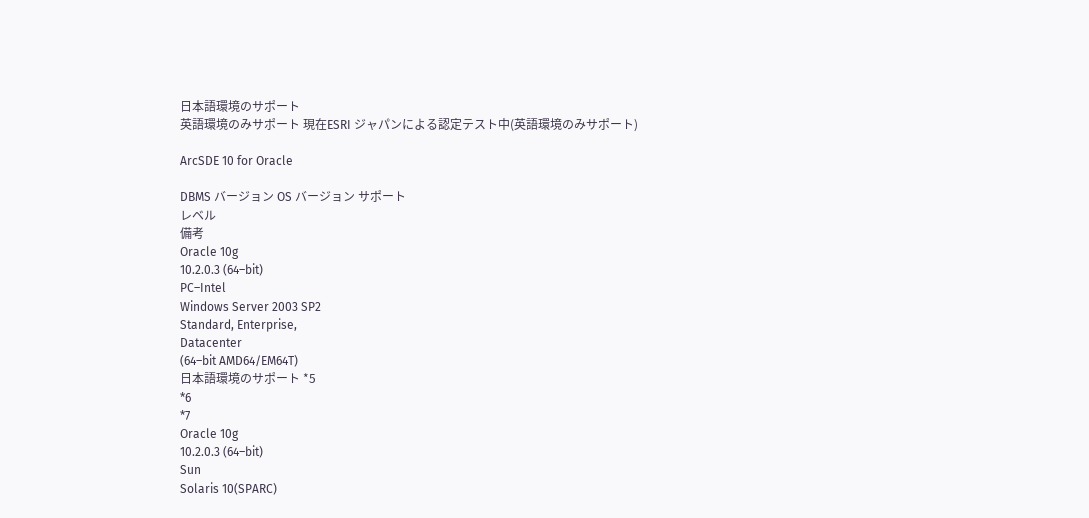日本語環境のサポート
英語環境のみサポート 現在ESRI ジャパンによる認定テスト中(英語環境のみサポート)

ArcSDE 10 for Oracle

DBMS バージョン OS バージョン サポート
レベル
備考
Oracle 10g
10.2.0.3 (64–bit)
PC–Intel
Windows Server 2003 SP2
Standard, Enterprise,
Datacenter
(64–bit AMD64/EM64T)
日本語環境のサポート *5
*6
*7
Oracle 10g
10.2.0.3 (64–bit)
Sun
Solaris 10(SPARC)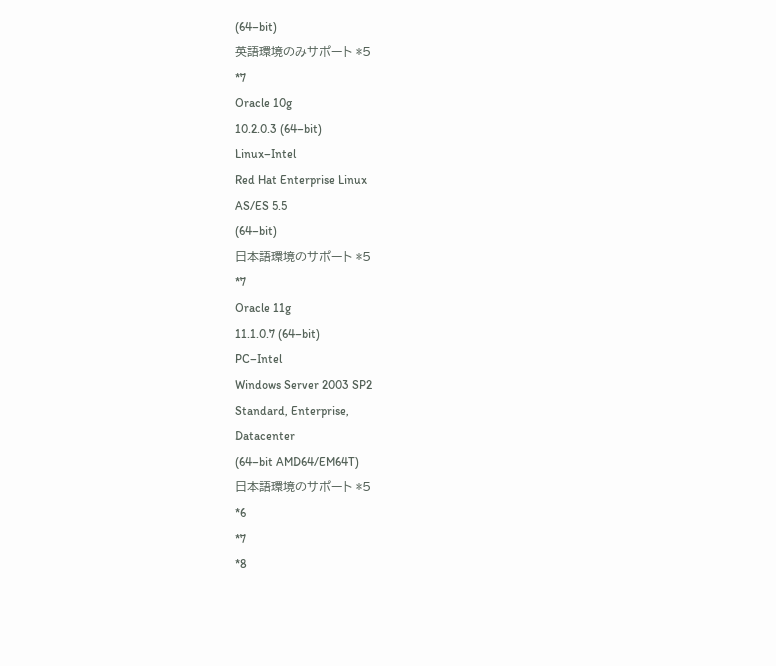(64–bit)
英語環境のみサポート *5
*7
Oracle 10g
10.2.0.3 (64–bit)
Linux–Intel
Red Hat Enterprise Linux
AS/ES 5.5
(64–bit)
日本語環境のサポート *5
*7
Oracle 11g
11.1.0.7 (64–bit)
PC–Intel
Windows Server 2003 SP2
Standard, Enterprise,
Datacenter
(64–bit AMD64/EM64T)
日本語環境のサポート *5
*6
*7
*8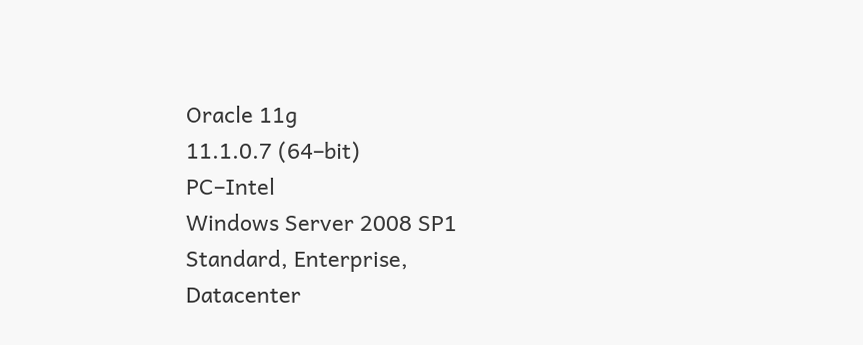Oracle 11g
11.1.0.7 (64–bit)
PC–Intel
Windows Server 2008 SP1
Standard, Enterprise,
Datacenter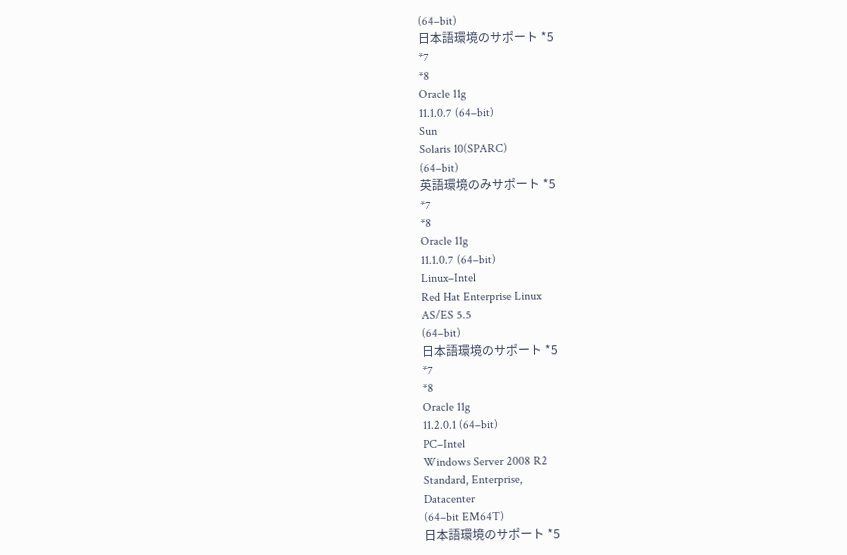(64–bit)
日本語環境のサポート *5
*7
*8
Oracle 11g
11.1.0.7 (64–bit)
Sun
Solaris 10(SPARC)
(64–bit)
英語環境のみサポート *5
*7
*8
Oracle 11g
11.1.0.7 (64–bit)
Linux–Intel
Red Hat Enterprise Linux
AS/ES 5.5
(64–bit)
日本語環境のサポート *5
*7
*8
Oracle 11g
11.2.0.1 (64–bit)
PC–Intel
Windows Server 2008 R2
Standard, Enterprise,
Datacenter
(64–bit EM64T)
日本語環境のサポート *5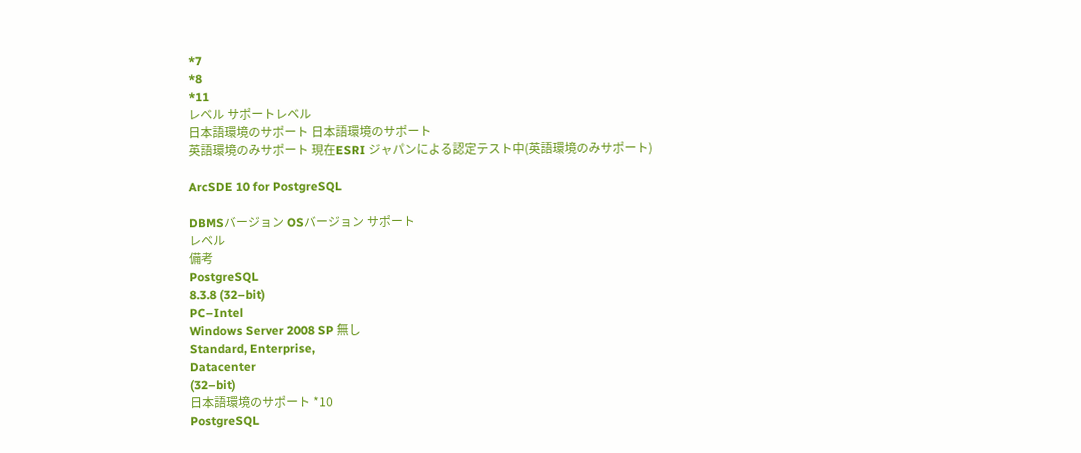*7
*8
*11
レベル サポートレベル
日本語環境のサポート 日本語環境のサポート
英語環境のみサポート 現在ESRI ジャパンによる認定テスト中(英語環境のみサポート)

ArcSDE 10 for PostgreSQL

DBMSバージョン OSバージョン サポート
レベル
備考
PostgreSQL
8.3.8 (32–bit)
PC–Intel
Windows Server 2008 SP 無し
Standard, Enterprise,
Datacenter
(32–bit)
日本語環境のサポート *10
PostgreSQL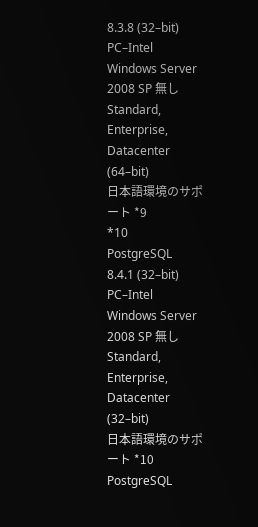8.3.8 (32–bit)
PC–Intel
Windows Server 2008 SP 無し
Standard, Enterprise,
Datacenter
(64–bit)
日本語環境のサポート *9
*10
PostgreSQL
8.4.1 (32–bit)
PC–Intel
Windows Server 2008 SP 無し
Standard, Enterprise,
Datacenter
(32–bit)
日本語環境のサポート *10
PostgreSQL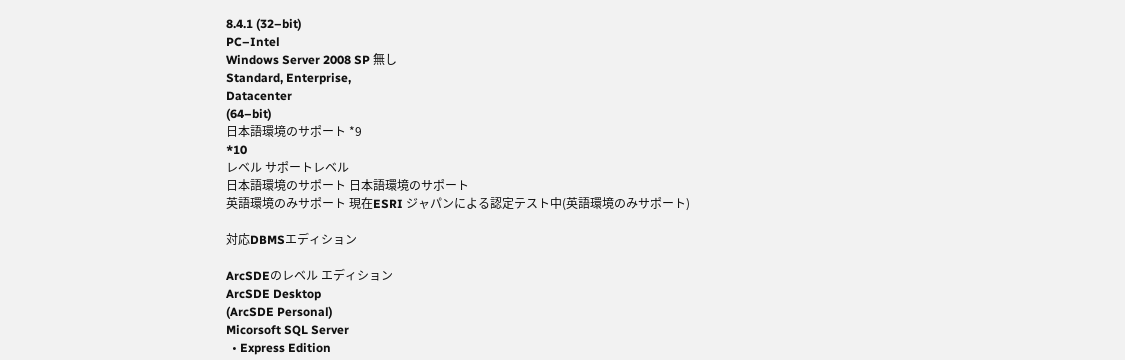8.4.1 (32–bit)
PC–Intel
Windows Server 2008 SP 無し
Standard, Enterprise,
Datacenter
(64–bit)
日本語環境のサポート *9
*10
レベル サポートレベル
日本語環境のサポート 日本語環境のサポート
英語環境のみサポート 現在ESRI ジャパンによる認定テスト中(英語環境のみサポート)

対応DBMSエディション

ArcSDEのレベル エディション
ArcSDE Desktop
(ArcSDE Personal)
Micorsoft SQL Server
  • Express Edition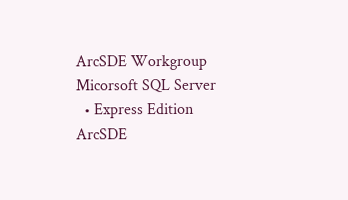ArcSDE Workgroup Micorsoft SQL Server
  • Express Edition
ArcSDE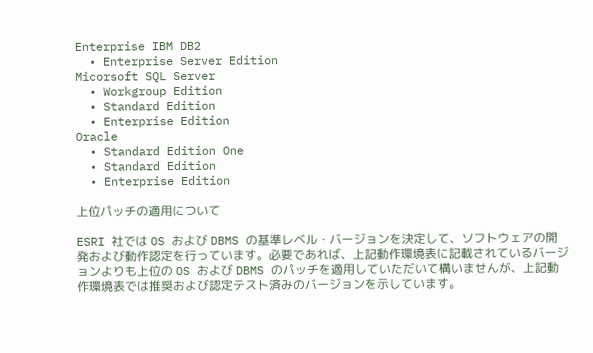Enterprise IBM DB2
  • Enterprise Server Edition
Micorsoft SQL Server
  • Workgroup Edition
  • Standard Edition
  • Enterprise Edition
Oracle
  • Standard Edition One
  • Standard Edition
  • Enterprise Edition

上位パッチの適用について

ESRI 社では OS および DBMS の基準レベル・バージョンを決定して、ソフトウェアの開発および動作認定を行っています。必要であれば、上記動作環境表に記載されているバージョンよりも上位の OS および DBMS のパッチを適用していただいて構いませんが、上記動作環境表では推奨および認定テスト済みのバージョンを示しています。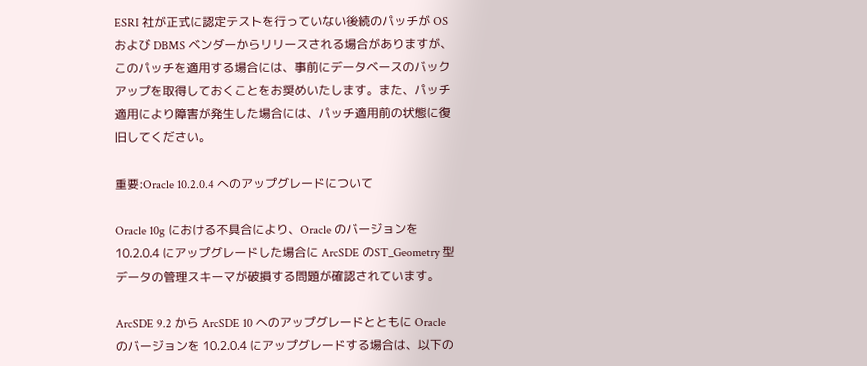ESRI 社が正式に認定テストを行っていない後続のパッチが OS および DBMS ベンダーからリリースされる場合がありますが、このパッチを適用する場合には、事前にデータベースのバックアップを取得しておくことをお奨めいたします。また、パッチ適用により障害が発生した場合には、パッチ適用前の状態に復旧してください。

重要:Oracle 10.2.0.4 へのアップグレードについて

Oracle 10g における不具合により、Oracle のバージョンを 10.2.0.4 にアップグレードした場合に ArcSDE のST_Geometry 型データの管理スキーマが破損する問題が確認されています。

ArcSDE 9.2 から ArcSDE 10 へのアップグレードとともに Oracle のバージョンを 10.2.0.4 にアップグレードする場合は、以下の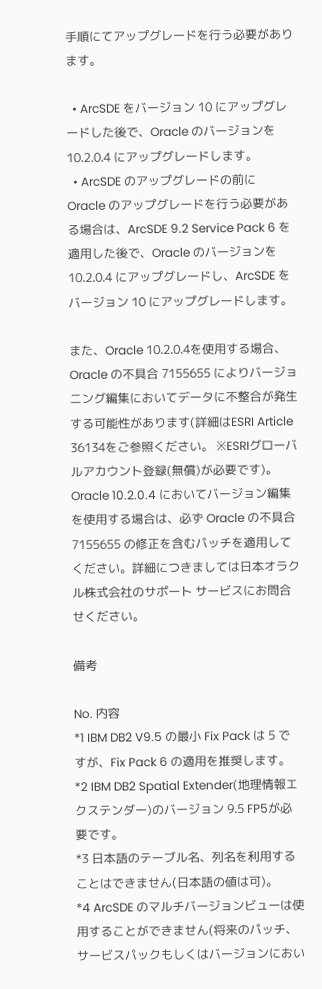手順にてアップグレードを行う必要があります。

  • ArcSDE をバージョン 10 にアップグレードした後で、Oracle のバージョンを 10.2.0.4 にアップグレードします。
  • ArcSDE のアップグレードの前に Oracle のアップグレードを行う必要がある場合は、ArcSDE 9.2 Service Pack 6 を適用した後で、Oracle のバージョンを 10.2.0.4 にアップグレードし、ArcSDE をバージョン 10 にアップグレードします。

また、Oracle 10.2.0.4を使用する場合、Oracle の不具合 7155655 によりバージョニング編集においてデータに不整合が発生する可能性があります(詳細はESRI Article 36134をご参照ください。 ※ESRIグローバルアカウント登録(無償)が必要です)。Oracle 10.2.0.4 においてバージョン編集を使用する場合は、必ず Oracle の不具合 7155655 の修正を含むパッチを適用してください。詳細につきましては日本オラクル株式会社のサポート サービスにお問合せください。

備考

No. 内容
*1 IBM DB2 V9.5 の最小 Fix Pack は 5 ですが、Fix Pack 6 の適用を推奨します。
*2 IBM DB2 Spatial Extender(地理情報エクステンダー)のバージョン 9.5 FP5が必要です。
*3 日本語のテーブル名、列名を利用することはできません(日本語の値は可)。
*4 ArcSDE のマルチバージョンビューは使用することができません(将来のパッチ、サービスパックもしくはバージョンにおい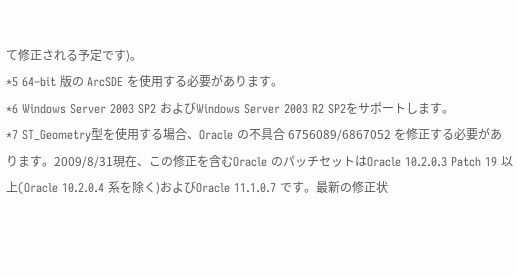て修正される予定です)。
*5 64–bit 版の ArcSDE を使用する必要があります。
*6 Windows Server 2003 SP2 およびWindows Server 2003 R2 SP2をサポートします。
*7 ST_Geometry型を使用する場合、Oracle の不具合 6756089/6867052 を修正する必要があります。2009/8/31現在、この修正を含むOracle のパッチセットはOracle 10.2.0.3 Patch 19 以上(Oracle 10.2.0.4 系を除く)およびOracle 11.1.0.7 です。最新の修正状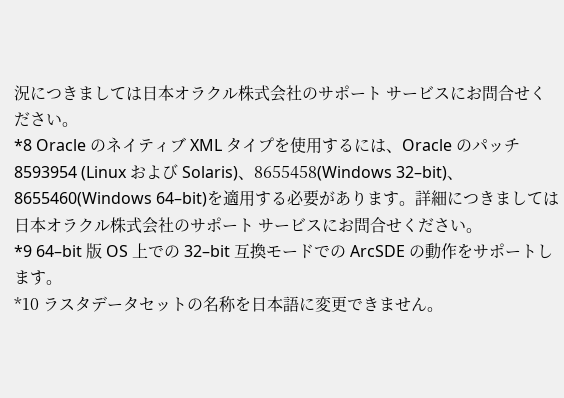況につきましては日本オラクル株式会社のサポート サービスにお問合せください。
*8 Oracle のネイティブ XML タイプを使用するには、Oracle のパッチ 8593954 (Linux および Solaris)、8655458(Windows 32–bit)、8655460(Windows 64–bit)を適用する必要があります。詳細につきましては日本オラクル株式会社のサポート サービスにお問合せください。
*9 64–bit 版 OS 上での 32–bit 互換モードでの ArcSDE の動作をサポートします。
*10 ラスタデータセットの名称を日本語に変更できません。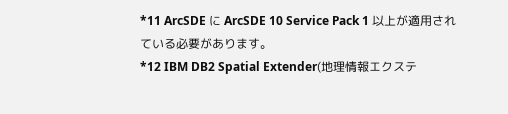*11 ArcSDE に ArcSDE 10 Service Pack 1 以上が適用されている必要があります。
*12 IBM DB2 Spatial Extender(地理情報エクステ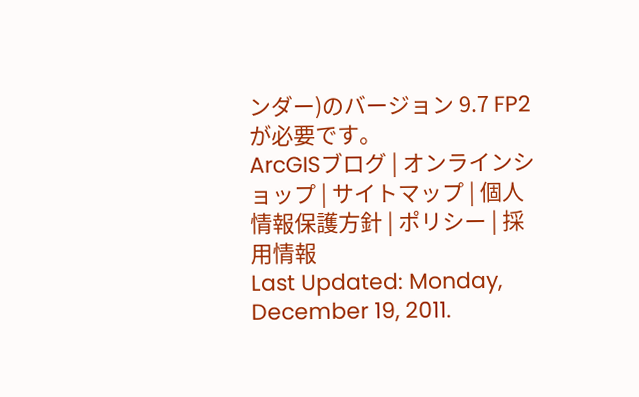ンダー)のバージョン 9.7 FP2が必要です。
ArcGISブログ | オンラインショップ | サイトマップ | 個人情報保護方針 | ポリシー | 採用情報
Last Updated: Monday, December 19, 2011.